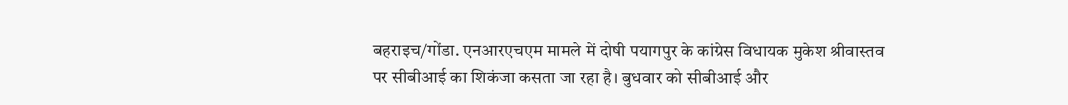बहराइच/गोंडा. एनआरएचएम मामले में दोषी पयागपुर के कांग्रेस विधायक मुकेश श्रीवास्तव पर सीबीआई का शिकंजा कसता जा रहा है। बुधवार को सीबीआई और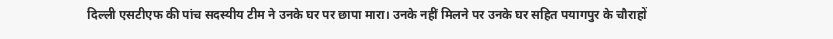दिल्ली एसटीएफ की पांच सदस्यीय टीम ने उनके घर पर छापा मारा। उनके नहीं मिलने पर उनके घर सहित पयागपुर के चौराहों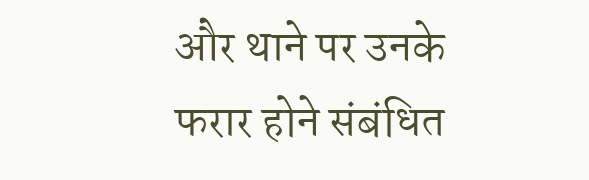और थाने पर उनके फरार होने संबंधित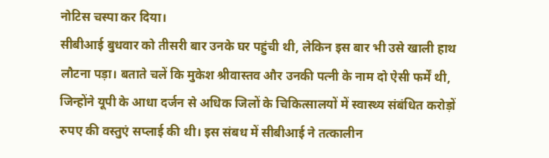नोटिस चस्पा कर दिया।
सीबीआई बुधवार को तीसरी बार उनके घर पहुंची थी, लेकिन इस बार भी उसे खाली हाथ लौटना पड़ा। बताते चलें कि मुकेश श्रीवास्तव और उनकी पत्नी के नाम दो ऐसी फर्में थी, जिन्होंने यूपी के आधा दर्जन से अधिक जिलों के चिकित्सालयों में स्वास्थ्य संबंधित करोड़ों रुपए की वस्तुएं सप्लाई की थी। इस संबध में सीबीआई ने तत्कालीन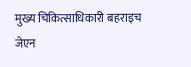मुख्य चिकित्साधिकारी बहराइच जेएन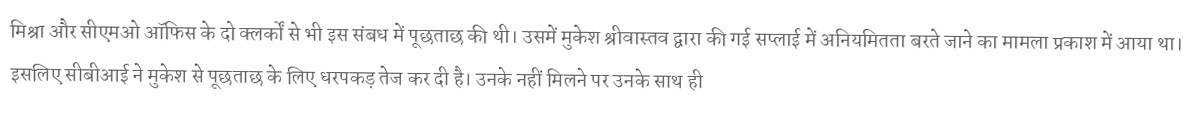मिश्रा और सीएमओ ऑफिस के दो क्लर्कों से भी इस संबध में पूछताछ की थी। उसमें मुकेश श्रीवास्तव द्वारा की गई सप्लाई में अनियमितता बरते जाने का मामला प्रकाश में आया था।
इसलिए सीबीआई ने मुकेश से पूछताछ के लिए धरपकड़ तेज कर दी है। उनके नहीं मिलने पर उनके साथ ही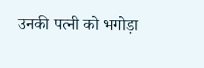उनकी पत्नी को भगोड़ा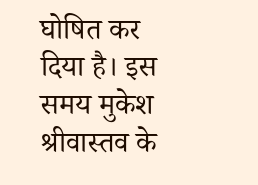घोषित कर दिया है। इस समय मुकेश श्रीवास्तव के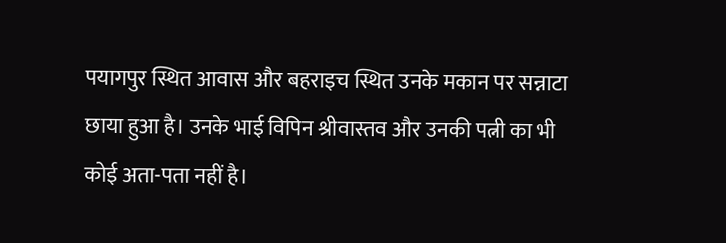पयागपुर स्थित आवास और बहराइच स्थित उनके मकान पर सन्नाटा छाया हुआ है। उनके भाई विपिन श्रीवास्तव और उनकी पत्नी का भी कोई अता-पता नहीं है।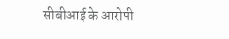सीबीआई के आरोपी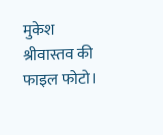मुकेश श्रीवास्तव की फाइल फोटो।